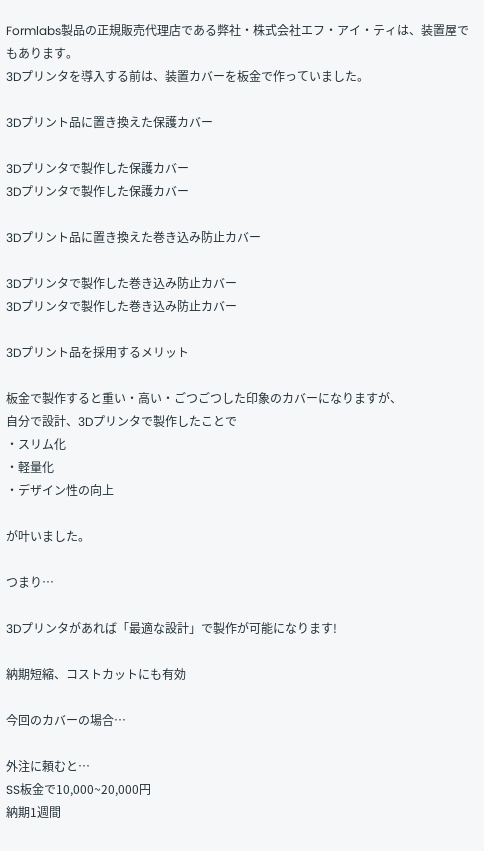Formlabs製品の正規販売代理店である弊社・株式会社エフ・アイ・ティは、装置屋でもあります。
3Dプリンタを導入する前は、装置カバーを板金で作っていました。

3Dプリント品に置き換えた保護カバー

3Dプリンタで製作した保護カバー
3Dプリンタで製作した保護カバー

3Dプリント品に置き換えた巻き込み防止カバー

3Dプリンタで製作した巻き込み防止カバー
3Dプリンタで製作した巻き込み防止カバー

3Dプリント品を採用するメリット

板金で製作すると重い・高い・ごつごつした印象のカバーになりますが、
自分で設計、3Dプリンタで製作したことで
・スリム化
・軽量化
・デザイン性の向上

が叶いました。

つまり…

3Dプリンタがあれば「最適な設計」で製作が可能になります!

納期短縮、コストカットにも有効

今回のカバーの場合…

外注に頼むと…
SS板金で10,000~20,000円
納期1週間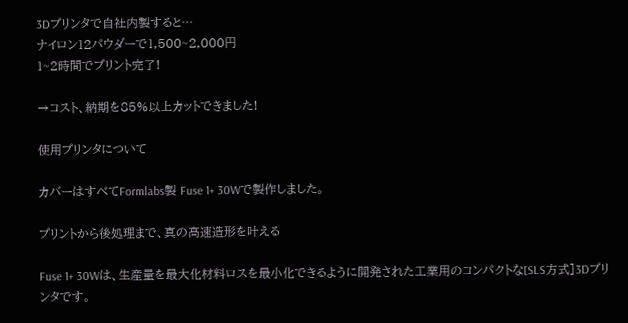3Dプリンタで自社内製すると…
ナイロン12パウダーで1,500~2,000円
1~2時間でプリント完了!

→コスト、納期を85%以上カットできました!

使用プリンタについて

カバーはすべてFormlabs製 Fuse 1+ 30Wで製作しました。

プリントから後処理まで、真の高速造形を叶える

Fuse 1+ 30Wは、生産量を最大化材料ロスを最小化できるように開発された工業用のコンパクトな[SLS方式]3Dプリンタです。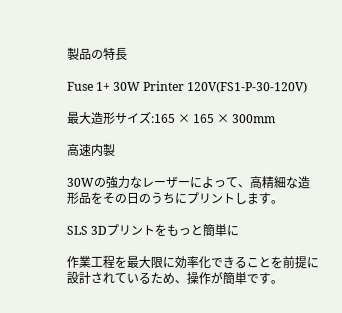製品の特長

Fuse 1+ 30W Printer 120V(FS1-P-30-120V)

最大造形サイズ:165 × 165 × 300mm

高速内製

30Wの強力なレーザーによって、高精細な造形品をその日のうちにプリントします。

SLS 3Dプリントをもっと簡単に

作業工程を最大限に効率化できることを前提に設計されているため、操作が簡単です。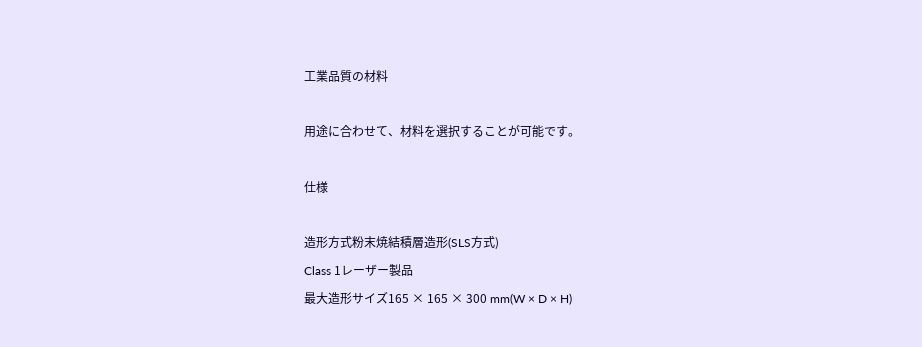工業品質の材料

用途に合わせて、材料を選択することが可能です。

仕様

造形方式粉末焼結積層造形(SLS方式)
Class 1レーザー製品
最大造形サイズ165 × 165 × 300 mm(W × D × H)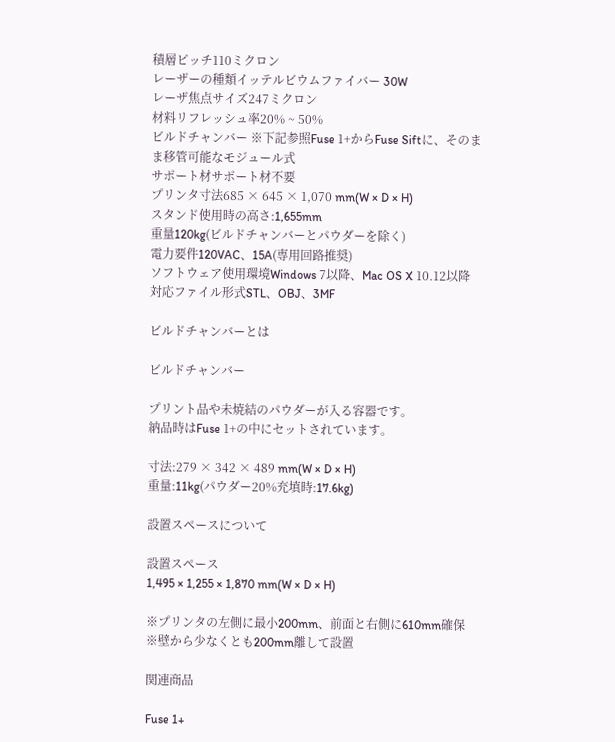積層ピッチ110ミクロン
レーザーの種類イッテルビウムファイバー 30W
レーザ焦点サイズ247ミクロン
材料リフレッシュ率20% ~ 50%
ビルドチャンバー ※下記参照Fuse 1+からFuse Siftに、そのまま移管可能なモジュール式
サポート材サポート材不要
プリンタ寸法685 × 645 × 1,070 mm(W × D × H)
スタンド使用時の高さ:1,655mm
重量120kg(ビルドチャンバーとパウダーを除く)
電力要件120VAC、15A(専用回路推奨)
ソフトウェア使用環境Windows 7以降、Mac OS X 10.12以降
対応ファイル形式STL、OBJ、3MF

ビルドチャンバーとは

ビルドチャンバー

プリント品や未焼結のパウダーが入る容器です。
納品時はFuse 1+の中にセットされています。

寸法:279 × 342 × 489 mm(W × D × H)
重量:11kg(パウダー20%充填時:17.6kg)

設置スペースについて

設置スペース
1,495 × 1,255 × 1,870 mm(W × D × H)

※プリンタの左側に最小200mm、前面と右側に610mm確保
※壁から少なくとも200mm離して設置

関連商品

Fuse 1+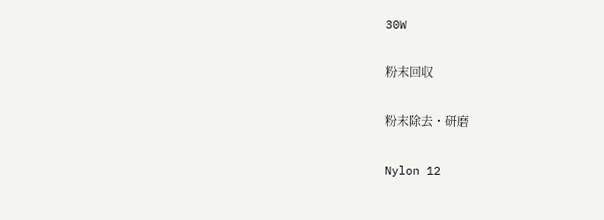30W

粉末回収

粉末除去・研磨

Nylon 12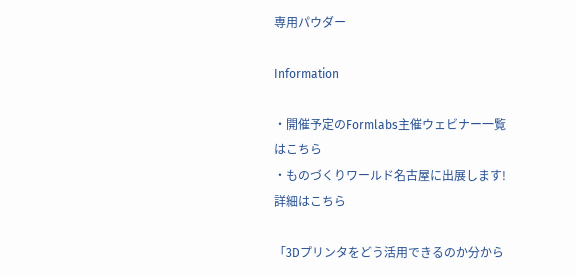専用パウダー

Information

・開催予定のFormlabs主催ウェビナー一覧はこちら
・ものづくりワールド名古屋に出展します! 詳細はこちら

「3Dプリンタをどう活用できるのか分から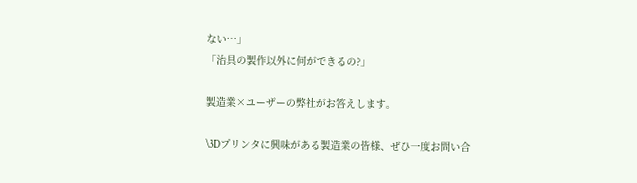ない…」
「治具の製作以外に何ができるの?」

製造業×ユーザーの弊社がお答えします。

\3Dプリンタに興味がある製造業の皆様、ぜひ一度お問い合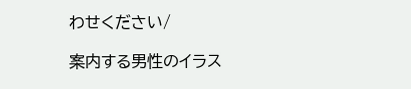わせください/

案内する男性のイラス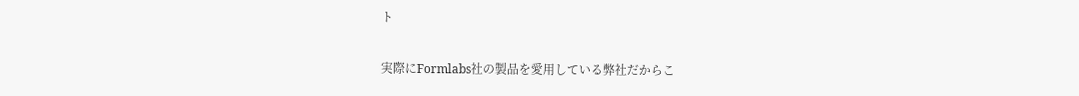ト

実際にFormlabs社の製品を愛用している弊社だからこ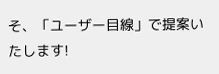そ、「ユーザー目線」で提案いたします!